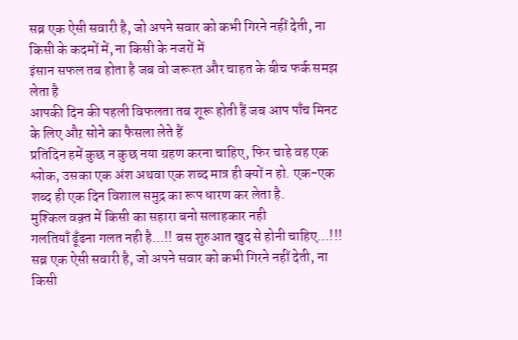सब्र एक ऐसी सवारी है, जो अपने सवार को कभी गिरने नहीं देती, ना किसी के कदमों में, ना किसी के नजरों में
इंसान सफल तब होता है जब वो जरूरत और चाहत के बीच फर्क समझ लेता है
आपकी दिन की पहली विफलता तब शूरू होती हैं जब आप पाँच मिनट के लिए औऱ सोने का फैसला लेते हैं
प्रतिदिन हमें कुछ न कुछ नया ग्रहण करना चाहिए, फिर चाहे वह एक श्लोक, उसका एक अंश अथवा एक शब्द मात्र ही क्यों न हो. एक-एक शब्द ही एक दिन विशाल समुद्र का रूप धारण कर लेता है.
मुश्किल वक़्त में किसी का सहारा बनो सलाहकार नही
गलतियाँ ढूँढना गलत नही है...!! बस शुरुआत खुद से होनी चाहिए...!!!
सब्र एक ऐसी सवारी है, जो अपने सवार को कभी गिरने नहीं देती, ना किसी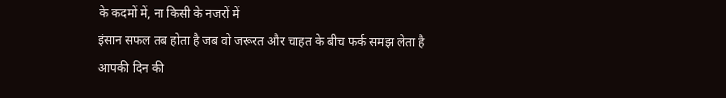के कदमों में, ना किसी के नजरों में
इंसान सफल तब होता है जब वो जरूरत और चाहत के बीच फर्क समझ लेता है
आपकी दिन की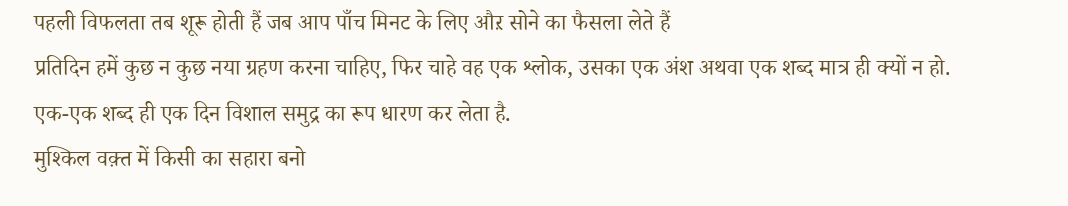पहली विफलता तब शूरू होती हैं जब आप पाँच मिनट के लिए औऱ सोने का फैसला लेते हैं
प्रतिदिन हमें कुछ न कुछ नया ग्रहण करना चाहिए, फिर चाहे वह एक श्लोक, उसका एक अंश अथवा एक शब्द मात्र ही क्यों न हो. एक-एक शब्द ही एक दिन विशाल समुद्र का रूप धारण कर लेता है.
मुश्किल वक़्त में किसी का सहारा बनो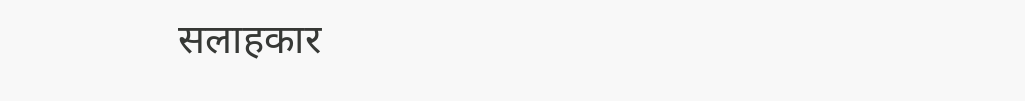सलाहकार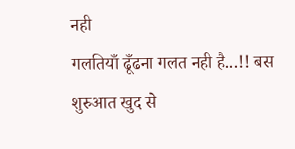नही
गलतियाँ ढूँढना गलत नही है...!! बस शुरुआत खुद से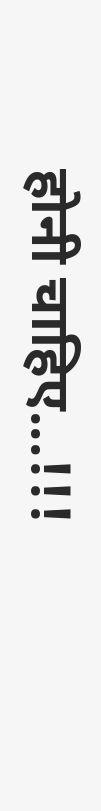होनी चाहिए...!!!